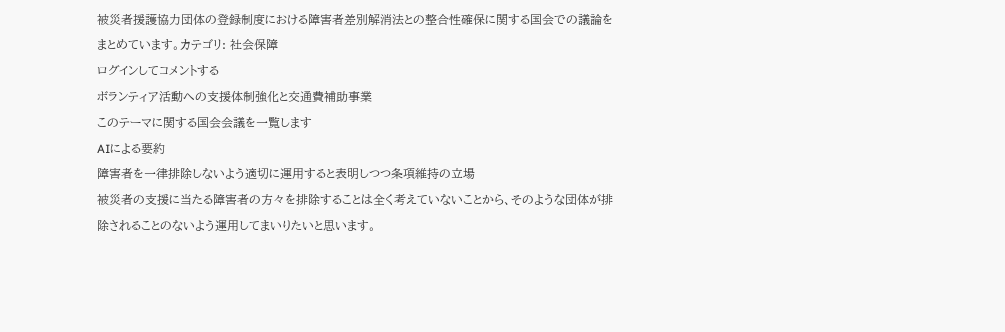被災者援護協力団体の登録制度における障害者差別解消法との整合性確保に関する国会での議論をまとめています。カテゴリ: 社会保障
ログインしてコメントする
ボランティア活動への支援体制強化と交通費補助事業
このテーマに関する国会会議を一覧します
AIによる要約
障害者を一律排除しないよう適切に運用すると表明しつつ条項維持の立場
被災者の支援に当たる障害者の方々を排除することは全く考えていないことから、そのような団体が排除されることのないよう運用してまいりたいと思います。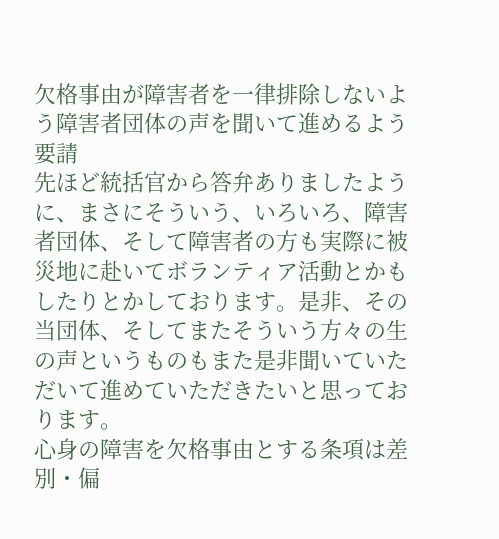欠格事由が障害者を一律排除しないよう障害者団体の声を聞いて進めるよう要請
先ほど統括官から答弁ありましたように、まさにそういう、いろいろ、障害者団体、そして障害者の方も実際に被災地に赴いてボランティア活動とかもしたりとかしております。是非、その当団体、そしてまたそういう方々の生の声というものもまた是非聞いていただいて進めていただきたいと思っております。
心身の障害を欠格事由とする条項は差別・偏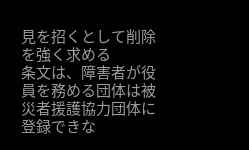見を招くとして削除を強く求める
条文は、障害者が役員を務める団体は被災者援護協力団体に登録できな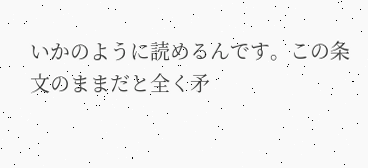いかのように読めるんです。この条文のままだと全く矛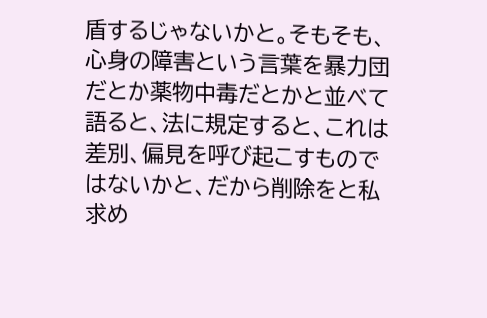盾するじゃないかと。そもそも、心身の障害という言葉を暴力団だとか薬物中毒だとかと並べて語ると、法に規定すると、これは差別、偏見を呼び起こすものではないかと、だから削除をと私求め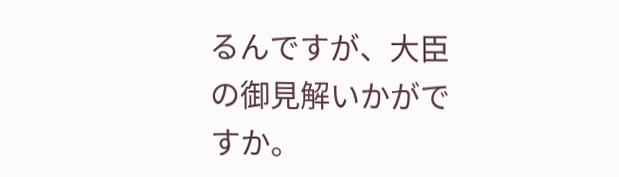るんですが、大臣の御見解いかがですか。